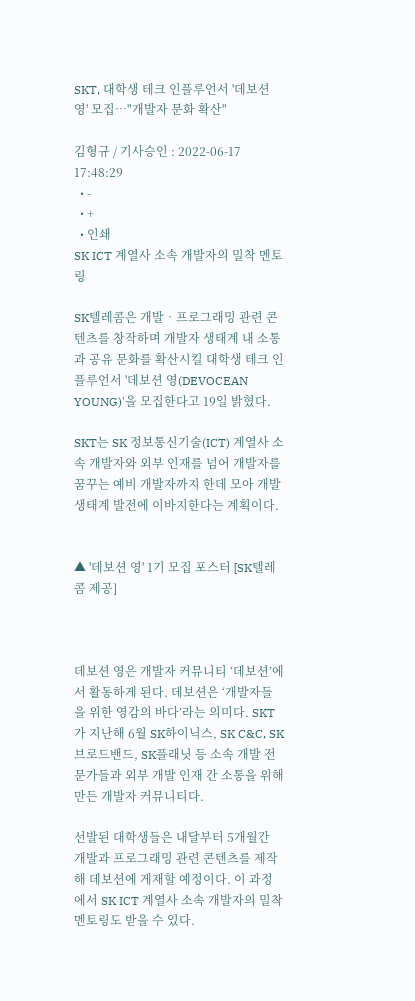SKT, 대학생 테크 인플루언서 '데보션 영' 모집…"개발자 문화 확산"

김형규 / 기사승인 : 2022-06-17 17:48:29
  • -
  • +
  • 인쇄
SK ICT 계열사 소속 개발자의 밀착 멘토링

SK텔레콤은 개발‧프로그래밍 관련 콘텐츠를 창작하며 개발자 생태계 내 소통과 공유 문화를 확산시킬 대학생 테크 인플루언서 '데보션 영(DEVOCEAN YOUNG)'을 모집한다고 19일 밝혔다.

SKT는 SK 정보통신기술(ICT) 계열사 소속 개발자와 외부 인재를 넘어 개발자를 꿈꾸는 예비 개발자까지 한데 모아 개발 생태계 발전에 이바지한다는 계획이다.


▲ '데보션 영' 1기 모집 포스터 [SK텔레콤 제공]



데보션 영은 개발자 커뮤니티 ‘데보션’에서 활동하게 된다. 데보션은 ‘개발자들을 위한 영감의 바다’라는 의미다. SKT가 지난해 6월 SK하이닉스, SK C&C, SK브로드밴드, SK플래닛 등 소속 개발 전문가들과 외부 개발 인재 간 소통을 위해 만든 개발자 커뮤니티다.

선발된 대학생들은 내달부터 5개월간 개발과 프로그래밍 관련 콘텐츠를 제작해 데보션에 게재할 예정이다. 이 과정에서 SK ICT 계열사 소속 개발자의 밀착 멘토링도 받을 수 있다.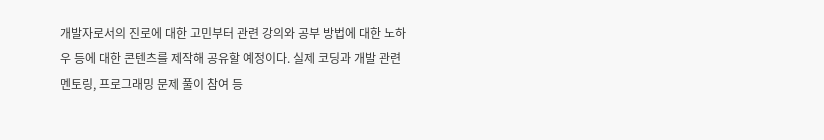개발자로서의 진로에 대한 고민부터 관련 강의와 공부 방법에 대한 노하우 등에 대한 콘텐츠를 제작해 공유할 예정이다. 실제 코딩과 개발 관련 멘토링, 프로그래밍 문제 풀이 참여 등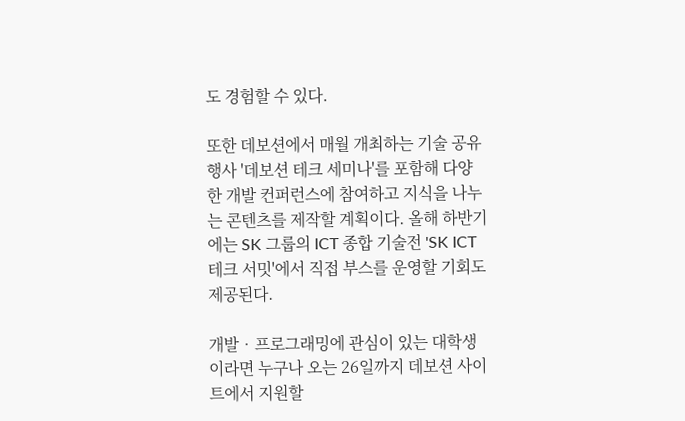도 경험할 수 있다.

또한 데보션에서 매월 개최하는 기술 공유 행사 '데보션 테크 세미나'를 포함해 다양한 개발 컨퍼런스에 참여하고 지식을 나누는 콘텐츠를 제작할 계획이다. 올해 하반기에는 SK 그룹의 ICT 종합 기술전 'SK ICT 테크 서밋'에서 직접 부스를 운영할 기회도 제공된다.

개발‧프로그래밍에 관심이 있는 대학생이라면 누구나 오는 26일까지 데보션 사이트에서 지원할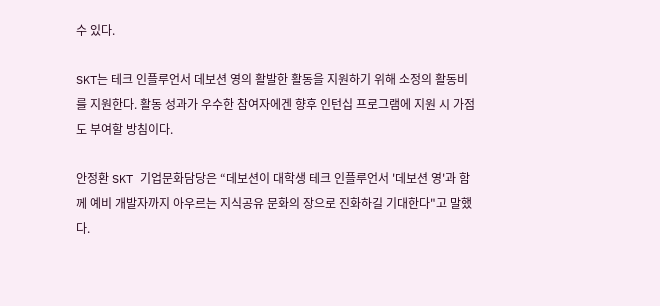수 있다.

SKT는 테크 인플루언서 데보션 영의 활발한 활동을 지원하기 위해 소정의 활동비를 지원한다. 활동 성과가 우수한 참여자에겐 향후 인턴십 프로그램에 지원 시 가점도 부여할 방침이다.

안정환 SKT 기업문화담당은 “데보션이 대학생 테크 인플루언서 '데보션 영'과 함께 예비 개발자까지 아우르는 지식공유 문화의 장으로 진화하길 기대한다"고 말했다.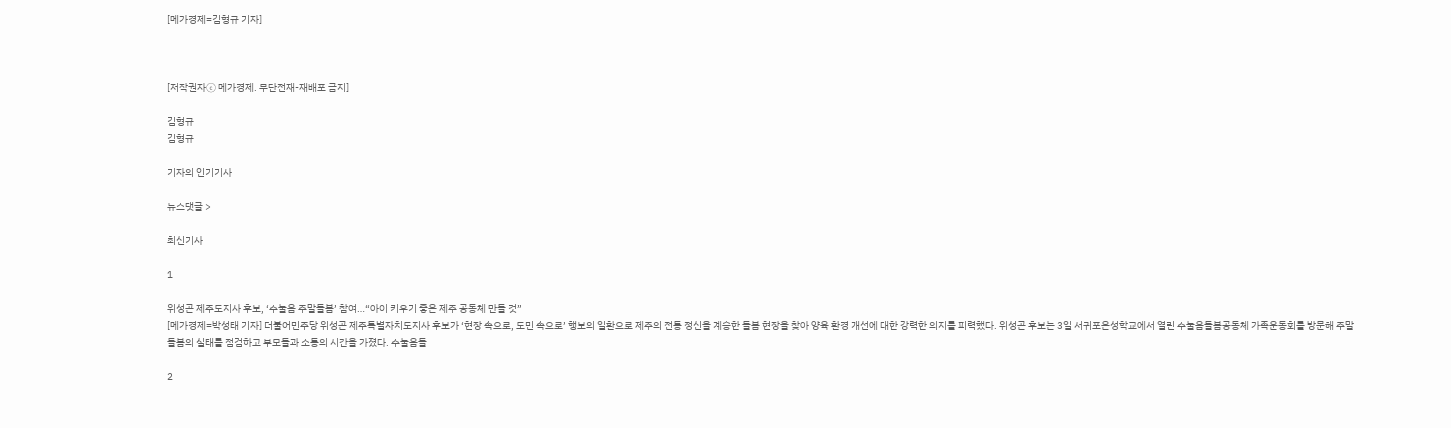[메가경제=김형규 기자]



[저작권자ⓒ 메가경제. 무단전재-재배포 금지]

김형규
김형규

기자의 인기기사

뉴스댓글 >

최신기사

1

위성곤 제주도지사 후보, ‘수눌음 주말돌봄’ 참여…“아이 키우기 좋은 제주 공동체 만들 것”
[메가경제=박성태 기자] 더불어민주당 위성곤 제주특별자치도지사 후보가 ‘현장 속으로, 도민 속으로’ 행보의 일환으로 제주의 전통 정신을 계승한 돌봄 현장을 찾아 양육 환경 개선에 대한 강력한 의지를 피력했다. 위성곤 후보는 3일 서귀포온성학교에서 열린 수눌음돌봄공동체 가족운동회를 방문해 주말 돌봄의 실태를 점검하고 부모들과 소통의 시간을 가졌다. 수눌음돌

2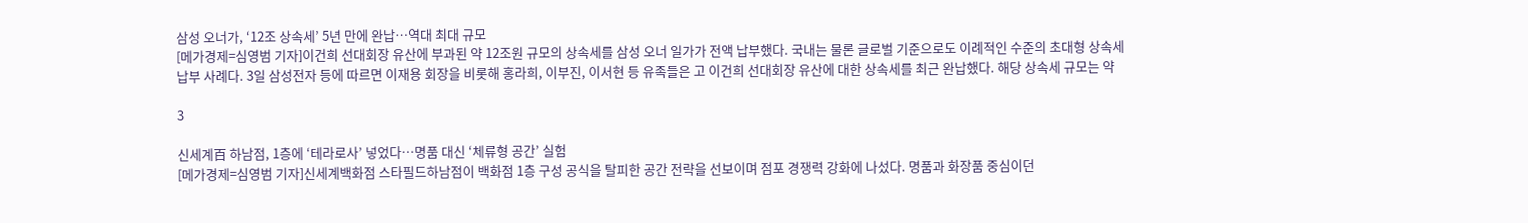삼성 오너가, ‘12조 상속세’ 5년 만에 완납…역대 최대 규모
[메가경제=심영범 기자]이건희 선대회장 유산에 부과된 약 12조원 규모의 상속세를 삼성 오너 일가가 전액 납부했다. 국내는 물론 글로벌 기준으로도 이례적인 수준의 초대형 상속세 납부 사례다. 3일 삼성전자 등에 따르면 이재용 회장을 비롯해 홍라희, 이부진, 이서현 등 유족들은 고 이건희 선대회장 유산에 대한 상속세를 최근 완납했다. 해당 상속세 규모는 약

3

신세계百 하남점, 1층에 ‘테라로사’ 넣었다…명품 대신 ‘체류형 공간’ 실험
[메가경제=심영범 기자]신세계백화점 스타필드하남점이 백화점 1층 구성 공식을 탈피한 공간 전략을 선보이며 점포 경쟁력 강화에 나섰다. 명품과 화장품 중심이던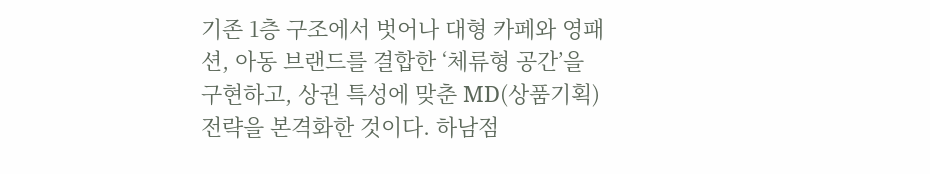기존 1층 구조에서 벗어나 대형 카페와 영패션, 아동 브랜드를 결합한 ‘체류형 공간’을 구현하고, 상권 특성에 맞춘 MD(상품기획) 전략을 본격화한 것이다. 하남점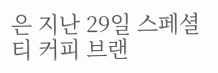은 지난 29일 스페셜티 커피 브랜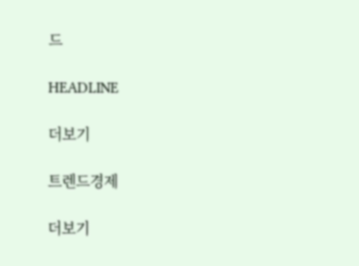드

HEADLINE

더보기

트렌드경제

더보기